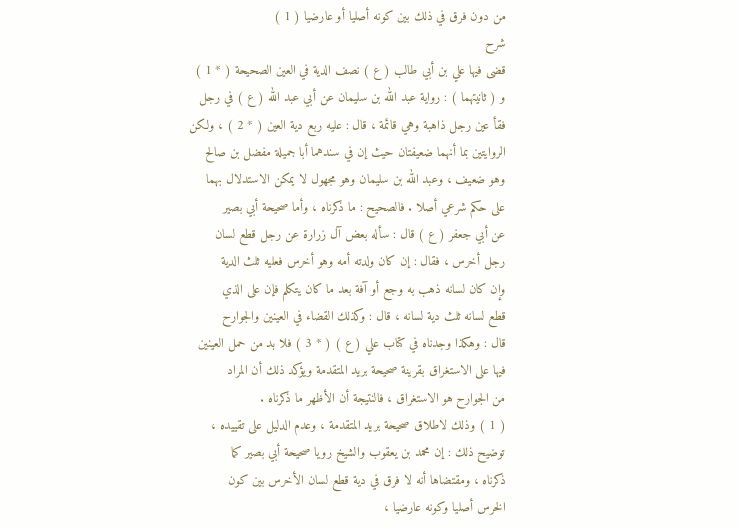من دون فرق في ذلك بين كونه أصليا أو عارضيا ( 1 )
شرح
قضى فيها علي بن أبي طالب ( ع ) نصف الدية في العين الصحيحة ( * 1 )
و ( ثانيتهما ) : رواية عبد الله بن سليمان عن أبي عبد الله ( ع ) في رجل
فقأ عين رجل ذاهبة وهي قائمة ، قال : عليه ربع دية العين ( * 2 ) ، ولكن
الروايتين بما أنهما ضعيفتان حيث إن في سندهما أبا جميلة مفضل بن صالح
وهو ضعيف ، وعبد الله بن سليمان وهو مجهول لا يمكن الاستدلال بهما
على حكم شرعي أصلا . فالصحيح : ما ذكرناه ، وأما صحيحة أبي بصير
عن أبي جعفر ( ع ) قال : سأله بعض آل زرارة عن رجل قطع لسان
رجل أخرس ، فقال : إن كان ولدته أمه وهو أخرس فعليه ثلث الدية
وإن كان لسانه ذهب به وجع أو آفة بعد ما كان يتكلم فإن على الذي
قطع لسانه ثلث دية لسانه ، قال : وكذلك القضاء في العينين والجوارح
قال : وهكذا وجدناه في كتاب علي ( ع ) ( * 3 ) فلا بد من حمل العينين
فيها على الاستغراق بقرينة صحيحة بريد المتقدمة ويؤكد ذلك أن المراد
من الجوارح هو الاستغراق ، فالنتيجة أن الأظهر ما ذكرناه .
( 1 ) وذلك لاطلاق صحيحة بريد المتقدمة ، وعدم الدليل على تقييده ،
توضيح ذلك : إن محمد بن يعقوب والشيخ رويا صحيحة أبي بصير كما
ذكرناه ، ومقتضاها أنه لا فرق في دية قطع لسان الأخرس بين كون
الخرس أصليا وكونه عارضيا ،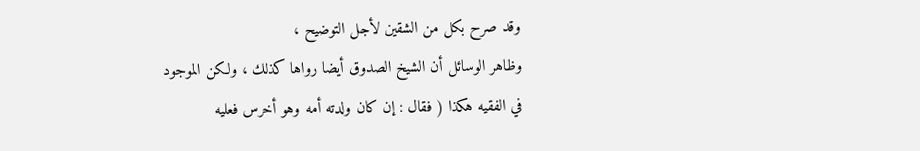وقد صرح بكل من الشقين لأجل التوضيح ،
وظاهر الوسائل أن الشيخ الصدوق أيضا رواها كذلك ، ولكن الموجود
في الفقيه هكذا ( فقال : إن كان ولدته أمه وهو أخرس فعليه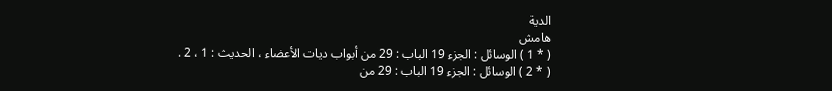الدية
هامش
( * 1 ) الوسائل : الجزء 19 الباب : 29 من أبواب ديات الأعضاء ، الحديث : 1 ، 2 .
( * 2 ) الوسائل : الجزء 19 الباب : 29 من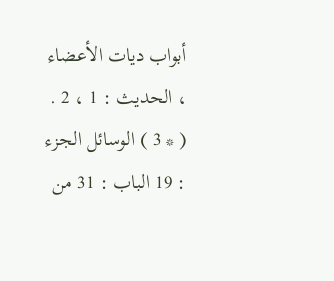أبواب ديات الأعضاء ، الحديث : 1 ، 2 .
( * 3 ) الوسائل الجزء : 19 الباب : 31 من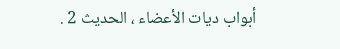أبواب ديات الأعضاء ، الحديث 2 .